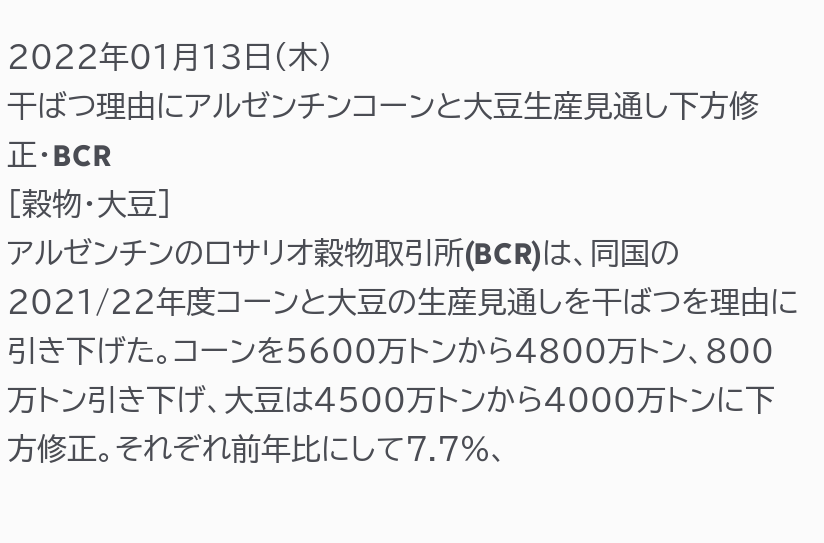2022年01月13日(木)
干ばつ理由にアルゼンチンコーンと大豆生産見通し下方修正・BCR
[穀物・大豆]
アルゼンチンのロサリオ穀物取引所(BCR)は、同国の2021/22年度コーンと大豆の生産見通しを干ばつを理由に引き下げた。コーンを5600万トンから4800万トン、800万トン引き下げ、大豆は4500万トンから4000万トンに下方修正。それぞれ前年比にして7.7%、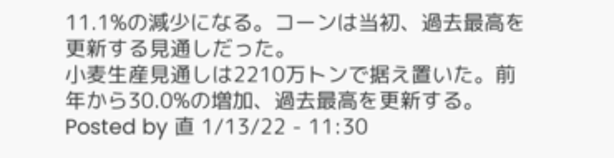11.1%の減少になる。コーンは当初、過去最高を更新する見通しだった。
小麦生産見通しは2210万トンで据え置いた。前年から30.0%の増加、過去最高を更新する。
Posted by 直 1/13/22 - 11:30